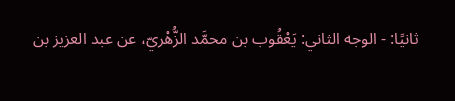ثانيًا: - الوجه الثاني: يَعْقُوب بن محمَّد الزُّهْريّ، عن عبد العزيز بن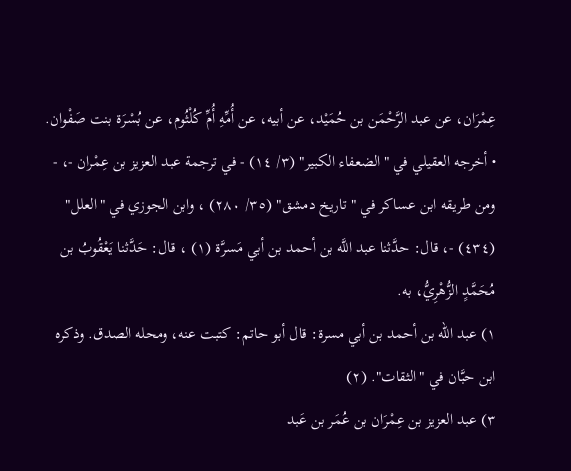عِمْرَان، عن عبد الرَّحْمَن بن حُمَيْد، عن أبيه، عن أُمِّهِ أُمِّ كُلْثُوم، عن بُسْرَة بنت صَفْوان.
• أخرجه العقيلي في "الضعفاء الكبير" (٣/ ١٤) - في ترجمة عبد العزيز بن عِمْران -، - ومن طريقه ابن عساكر في "تاريخ دمشق" (٣٥/ ٢٨٠) ، وابن الجوزي في "العلل" (٤٣٤) -، قال: حدَّثنا عبد اللَّه بن أحمد بن أبي مَسرَّة (١) ، قال: حَدَّثنا يَعْقُوبُ بن مُحَمَّدٍ الزُّهْرِيُّ، به.
١) عبد الله بن أحمد بن أبي مسرة: قال أبو حاتم: كتبت عنه، ومحله الصدق. وذكره ابن حبَّان في "الثقات". (٢)
٣) عبد العزيز بن عِمْرَان بن عُمَر بن عَبد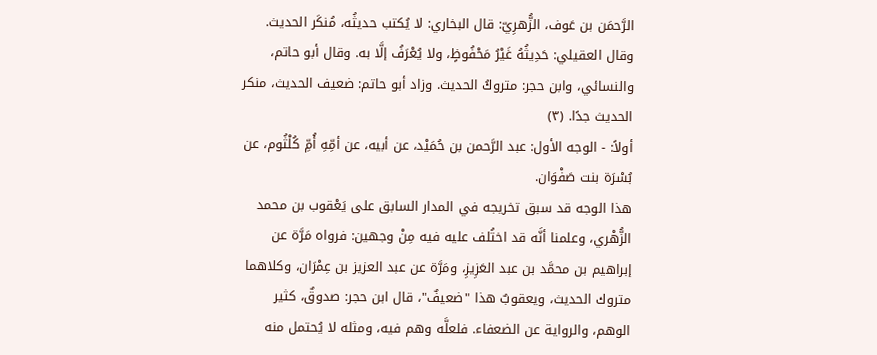الرَّحمَن بن عَوف، الزُّهرِيّ: قال البخاري: لا يُكتب حديثُه، مُنكَر الحديث. وقال العقيلي: حَدِيثُهُ غَيْرُ مَحْفُوظٍ، ولا يُعْرَفُ إلَّا به. وقال أبو حاتم، والنسائي، وابن حجر: متروكُ الحديث. وزاد أبو حاتم: ضعيف الحديث، منكر الحديث جدًا. (٣)
أولاً: - الوجه الأول: عبد الرَّحمن بن حُمَيْد، عن أبيه، عن أمِّهِ أُمِّ كُلْثُوم، عن بُسْرَة بنت صَفْوَان.
هذا الوجه قد سبق تخريجه في المدار السابق على يَعْقوب بن محمد الزُّهْري، وعلمنا أنَّه قد اختُلف عليه فيه مِنْ وجهين: فرواه مَرَّة عن إبراهيم بن محمَّد بن عبد العَزِيزِ، ومَرَّة عن عبد العزيز بن عِمْرَان، وكلاهما متروك الحديث، ويعقوبٌ هذا "ضعيفٌ"، قال ابن حجر: صدوقٌ، كثير الوهم، والرواية عن الضعفاء. فلعلَّه وهم فيه، ومثله لا يُحتمل منه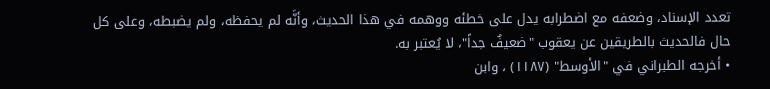تعدد الإسناد، وضعفه مع اضطرابه يدل على خطئه ووهمه في هذا الحديث، وأنَّه لم يحفظه، ولم يضبطه، وعلى كل حال فالحديث بالطريقين عن يعقوب "ضعيفٌ جداً"، لا يُعتبر به.
• أخرجه الطبراني في "الأوسط" (١١٨٧) ، وابن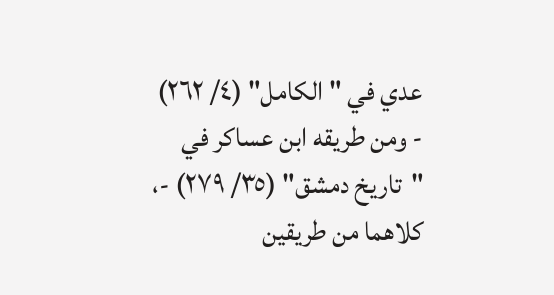عدي في "الكامل" (٤/ ٢٦٢) - ومن طريقه ابن عساكر في "تاريخ دمشق" (٣٥/ ٢٧٩) -، كلاهما من طريقين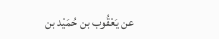عن يَعْقُوب بن حُمَيْد بن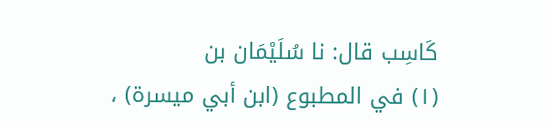كَاسِب قال: نا سُلَيْمَان بن
(١) في المطبوع (ابن أبي ميسرة) ،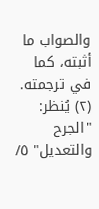والصواب ما أثبته، كما في ترجمته.
(٢) يُنظر: "الجرح والتعديل" ٥/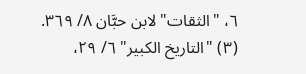٦، "الثقات" لابن حبَّان ٨/ ٣٦٩.
(٣) "التاريخ الكبير" ٦/ ٢٩،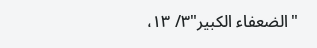"الضعفاء الكبير"٣/ ١٣،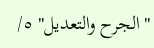"الجرح والتعديل" ٥/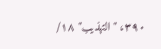٣٩٠، "التهذيب" ١٨/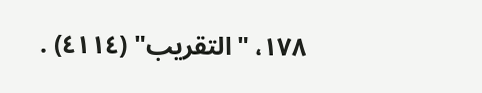١٧٨، "التقريب" (٤١١٤) .